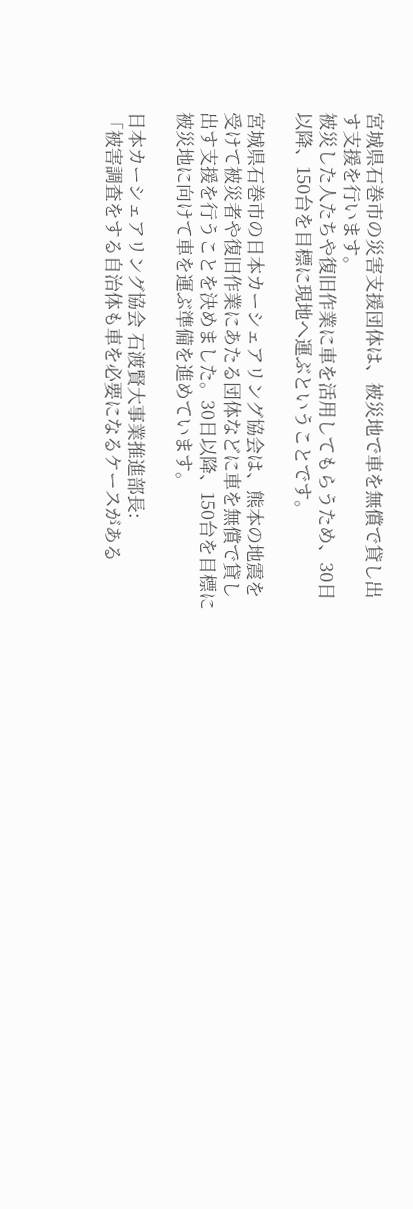宮城県石巻市の災害支援団体は、被災地で車を無償で貸し出す支援を行います。
被災した人たちや復旧作業に車を活用してもらうため、30日以降、150台を目標に現地へ運ぶということです。

宮城県石巻市の日本カーシェアリング協会は、熊本の地震を受けて被災者や復旧作業にあたる団体などに車を無償で貸し出す支援を行うことを決めました。30日以降、150台を目標に被災地に向けて車を運ぶ準備を進めています。

日本カーシェアリング協会 石渡賢大事業推進部長:
「被害調査をする自治体も車を必要になるケースがある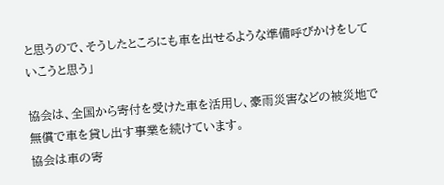と思うので、そうしたところにも車を出せるような準備呼びかけをしていこうと思う」

協会は、全国から寄付を受けた車を活用し、豪雨災害などの被災地で無償で車を貸し出す事業を続けています。
協会は車の寄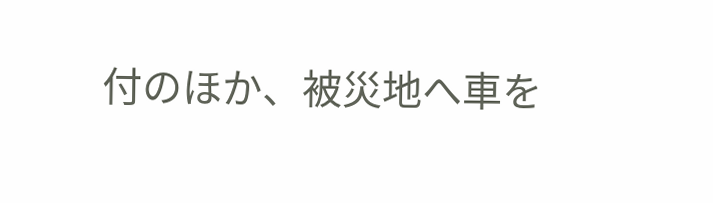付のほか、被災地へ車を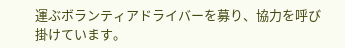運ぶボランティアドライバーを募り、協力を呼び掛けています。